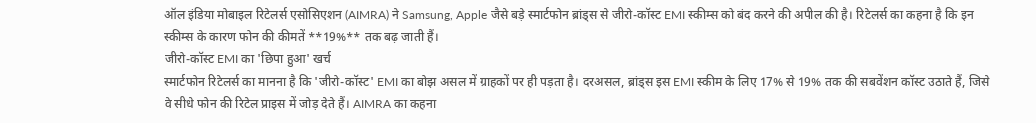ऑल इंडिया मोबाइल रिटेलर्स एसोसिएशन (AIMRA) ने Samsung, Apple जैसे बड़े स्मार्टफोन ब्रांड्स से जीरो-कॉस्ट EMI स्कीम्स को बंद करने की अपील की है। रिटेलर्स का कहना है कि इन स्कीम्स के कारण फोन की कीमतें **19%** तक बढ़ जाती हैं।
जीरो-कॉस्ट EMI का 'छिपा हुआ' खर्च
स्मार्टफोन रिटेलर्स का मानना है कि 'जीरो-कॉस्ट' EMI का बोझ असल में ग्राहकों पर ही पड़ता है। दरअसल, ब्रांड्स इस EMI स्कीम के लिए 17% से 19% तक की सबवेंशन कॉस्ट उठाते हैं, जिसे वे सीधे फोन की रिटेल प्राइस में जोड़ देते हैं। AIMRA का कहना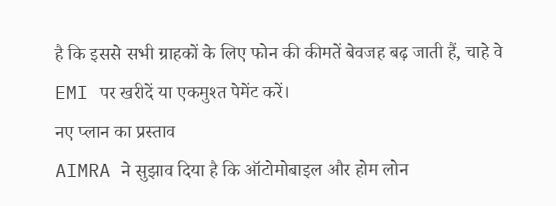है कि इससे सभी ग्राहकों के लिए फोन की कीमतें बेवजह बढ़ जाती हैं, चाहे वे EMI पर खरीदें या एकमुश्त पेमेंट करें।
नए प्लान का प्रस्ताव
AIMRA ने सुझाव दिया है कि ऑटोमोबाइल और होम लोन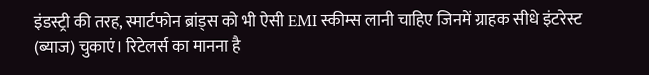इंडस्ट्री की तरह, स्मार्टफोन ब्रांड्स को भी ऐसी EMI स्कीम्स लानी चाहिए जिनमें ग्राहक सीधे इंटरेस्ट (ब्याज) चुकाएं। रिटेलर्स का मानना है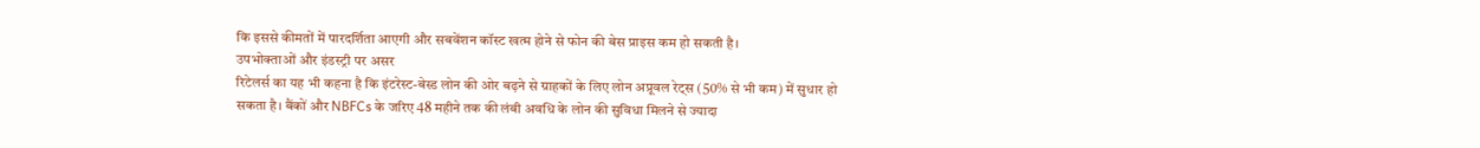कि इससे कीमतों में पारदर्शिता आएगी और सबवेंशन कॉस्ट खत्म होने से फोन की बेस प्राइस कम हो सकती है।
उपभोक्ताओं और इंडस्ट्री पर असर
रिटेलर्स का यह भी कहना है कि इंटरेस्ट-बेस्ड लोन की ओर बढ़ने से ग्राहकों के लिए लोन अप्रूवल रेट्स (50% से भी कम) में सुधार हो सकता है। बैंकों और NBFCs के जरिए 48 महीने तक की लंबी अवधि के लोन की सुविधा मिलने से ज्यादा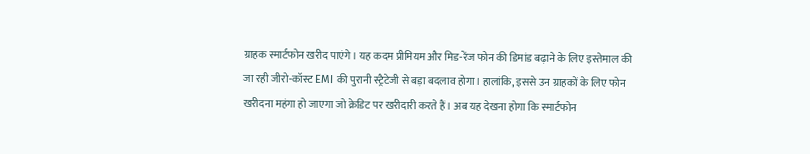ग्राहक स्मार्टफोन खरीद पाएंगे। यह कदम प्रीमियम और मिड-रेंज फोन की डिमांड बढ़ाने के लिए इस्तेमाल की जा रही जीरो-कॉस्ट EMI की पुरानी स्ट्रैटेजी से बड़ा बदलाव होगा। हालांकि, इससे उन ग्राहकों के लिए फोन खरीदना महंगा हो जाएगा जो क्रेडिट पर खरीदारी करते हैं। अब यह देखना होगा कि स्मार्टफोन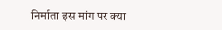निर्माता इस मांग पर क्या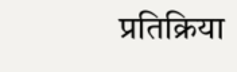प्रतिक्रिया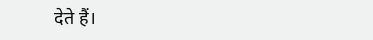देते हैं।